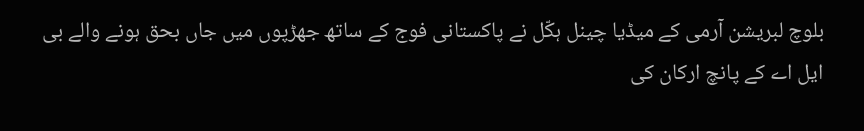بلوچ لبریشن آرمی کے میڈیا چینل ہکّل نے پاکستانی فوج کے ساتھ جھڑپوں میں جاں بحق ہونے والے بی ایل اے کے پانچ ارکان کی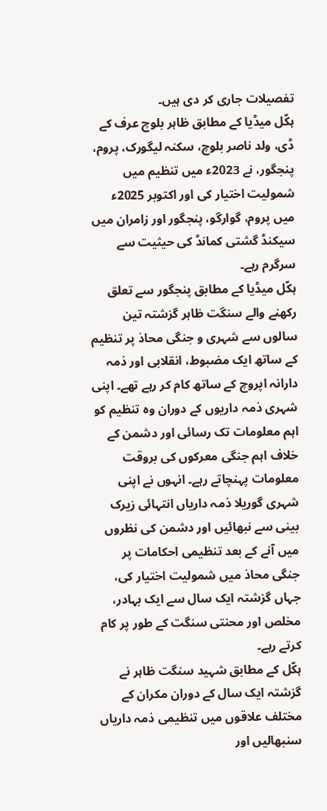تفصیلات جاری کر دی ہیں۔
ہکّل میڈیا کے مطابق ظاہر بلوچ عرف کے ڈی، ولد ناصر بلوچ، سکنہ لیگورک، پروم، پنجگور، نے 2023ء میں تنظیم میں شمولیت اختیار کی اور اکتوبر 2025ء میں پروم، گوارگو، پنجگور اور زامران میں سیکنڈ گشتی کمانڈ کی حیثیت سے سرگرم رہے۔
ہکّل میڈیا کے مطابق پنجگور سے تعلق رکھنے والے سنگت ظاہر گزشتہ تین سالوں سے شہری و جنگی محاذ پر تنظیم کے ساتھ ایک مضبوط، انقلابی اور ذمہ دارانہ اپروچ کے ساتھ کام کر رہے تھے۔ اپنی شہری ذمہ داریوں کے دوران وہ تنظیم کو اہم معلومات تک رسائی اور دشمن کے خلاف اہم جنگی معرکوں کی بروقت معلومات پہنچاتے رہے۔ انہوں نے اپنی شہری گوریلا ذمہ داریاں انتہائی زیرک بینی سے نبھائیں اور دشمن کی نظروں میں آنے کے بعد تنظیمی احکامات پر جنگی محاذ میں شمولیت اختیار کی، جہاں گزشتہ ایک سال سے ایک بہادر، مخلص اور محنتی سنگت کے طور پر کام کرتے رہے۔
ہکّل کے مطابق شہید سنگت ظاہر نے گزشتہ ایک سال کے دوران مکران کے مختلف علاقوں میں تنظیمی ذمہ داریاں سنبھالیں اور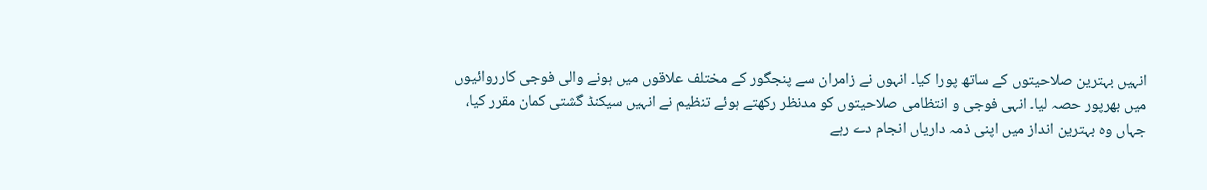انہیں بہترین صلاحیتوں کے ساتھ پورا کیا۔ انہوں نے زامران سے پنجگور کے مختلف علاقوں میں ہونے والی فوجی کارروائیوں میں بھرپور حصہ لیا۔ انہی فوجی و انتظامی صلاحیتوں کو مدنظر رکھتے ہوئے تنظیم نے انہیں سیکنڈ گشتی کمان مقرر کیا، جہاں وہ بہترین انداز میں اپنی ذمہ داریاں انجام دے رہے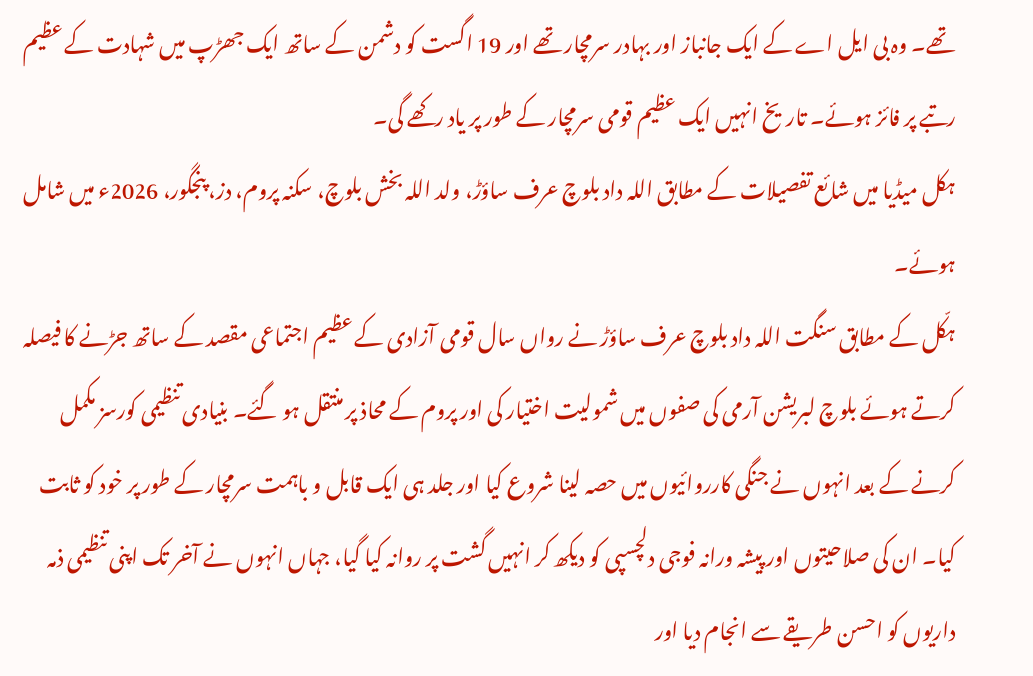تھے۔ وہ بی ایل اے کے ایک جانباز اور بہادر سرمچار تھے اور 19 اگست کو دشمن کے ساتھ ایک جھڑپ میں شہادت کے عظیم رتبے پر فائز ہوئے۔ تاریخ انہیں ایک عظیم قومی سرمچار کے طور پر یاد رکھے گی۔
ہکل میڈیا میں شائع تفصیلات کے مطابق اللہ داد بلوچ عرف ساؤڑ، ولد اللہ بخش بلوچ، سکنہ پروم، دز، پنجگور، 2026ء میں شامل ہوئے۔
ہکّل کے مطابق سنگت اللہ داد بلوچ عرف ساؤڑ نے رواں سال قومی آزادی کے عظیم اجتماعی مقصد کے ساتھ جڑنے کا فیصلہ کرتے ہوئے بلوچ لبریشن آرمی کی صفوں میں شمولیت اختیار کی اور پروم کے محاذ پر منتقل ہو گئے۔ بنیادی تنظیمی کورسز مکمل کرنے کے بعد انہوں نے جنگی کارروائیوں میں حصہ لینا شروع کیا اور جلد ہی ایک قابل و باہمت سرمچار کے طور پر خود کو ثابت کیا۔ ان کی صلاحیتوں اور پیشہ ورانہ فوجی دلچسپی کو دیکھ کر انہیں گشت پر روانہ کیا گیا، جہاں انہوں نے آخر تک اپنی تنظیمی ذمہ داریوں کو احسن طریقے سے انجام دیا اور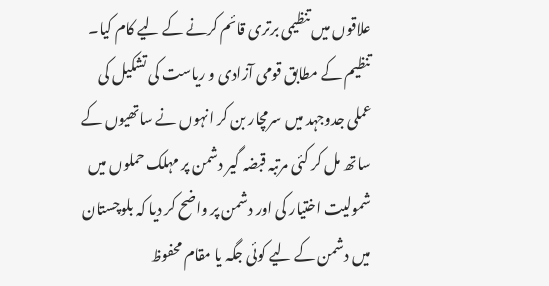علاقوں میں تنظیمی برتری قائم کرنے کے لیے کام کیا۔
تنظیم کے مطابق قومی آزادی و ریاست کی تشکیل کی عملی جدوجہد میں سرمچار بن کر انہوں نے ساتھیوں کے ساتھ مل کر کئی مرتبہ قبضہ گیر دشمن پر مہلک حملوں میں شمولیت اختیار کی اور دشمن پر واضح کر دیا کہ بلوچستان میں دشمن کے لیے کوئی جگہ یا مقام محفوظ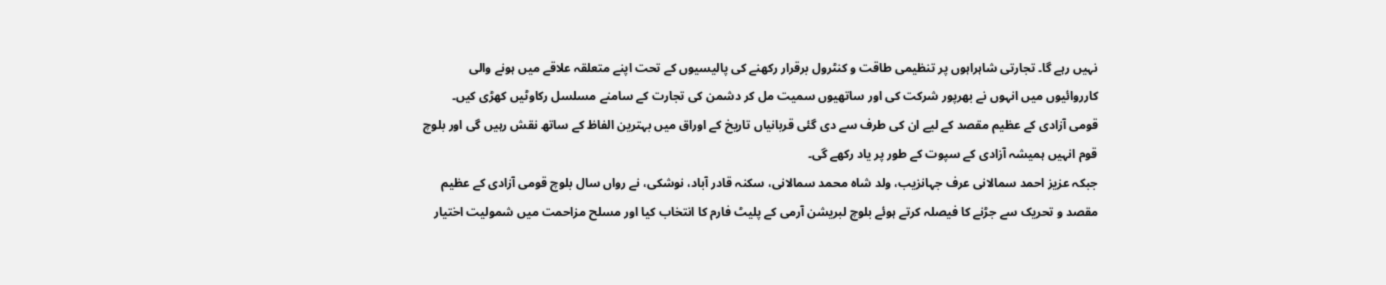نہیں رہے گا۔ تجارتی شاہراہوں پر تنظیمی طاقت و کنٹرول برقرار رکھنے کی پالیسیوں کے تحت اپنے متعلقہ علاقے میں ہونے والی کارروائیوں میں انہوں نے بھرپور شرکت کی اور ساتھیوں سمیت مل کر دشمن کی تجارت کے سامنے مسلسل رکاوٹیں کھڑی کیں۔ قومی آزادی کے عظیم مقصد کے لیے ان کی طرف سے دی گئی قربانیاں تاریخ کے اوراق میں بہترین الفاظ کے ساتھ نقش رہیں گی اور بلوچ قوم انہیں ہمیشہ آزادی کے سپوت کے طور پر یاد رکھے گی۔
جبکہ عزیز احمد سمالانی عرف جہانزیب، ولد شاہ محمد سمالانی، سکنہ قادر آباد، نوشکی، نے رواں سال بلوچ قومی آزادی کے عظیم مقصد و تحریک سے جڑنے کا فیصلہ کرتے ہوئے بلوچ لبریشن آرمی کے پلیٹ فارم کا انتخاب کیا اور مسلح مزاحمت میں شمولیت اختیار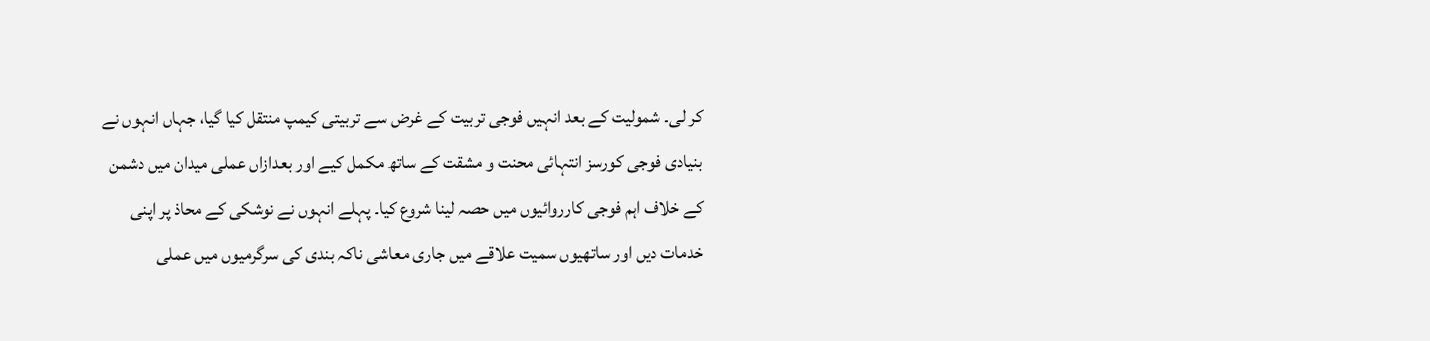کر لی۔ شمولیت کے بعد انہیں فوجی تربیت کے غرض سے تربیتی کیمپ منتقل کیا گیا، جہاں انہوں نے بنیادی فوجی کورسز انتہائی محنت و مشقت کے ساتھ مکمل کیے اور بعدازاں عملی میدان میں دشمن کے خلاف اہم فوجی کارروائیوں میں حصہ لینا شروع کیا۔ پہلے انہوں نے نوشکی کے محاذ پر اپنی خدمات دیں اور ساتھیوں سمیت علاقے میں جاری معاشی ناکہ بندی کی سرگرمیوں میں عملی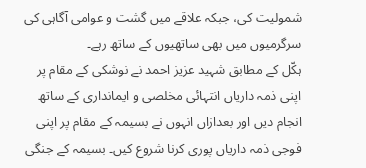شمولیت کی، جبکہ علاقے میں گشت و عوامی آگاہی کی سرگرمیوں میں بھی ساتھیوں کے ساتھ رہے۔
ہکّل کے مطابق شہید عزیز احمد نے نوشکی کے مقام پر اپنی ذمہ داریاں انتہائی مخلصی و ایمانداری کے ساتھ انجام دیں اور بعدازاں انہوں نے بسیمہ کے مقام پر اپنی فوجی ذمہ داریاں پوری کرنا شروع کیں۔ بسیمہ کے جنگی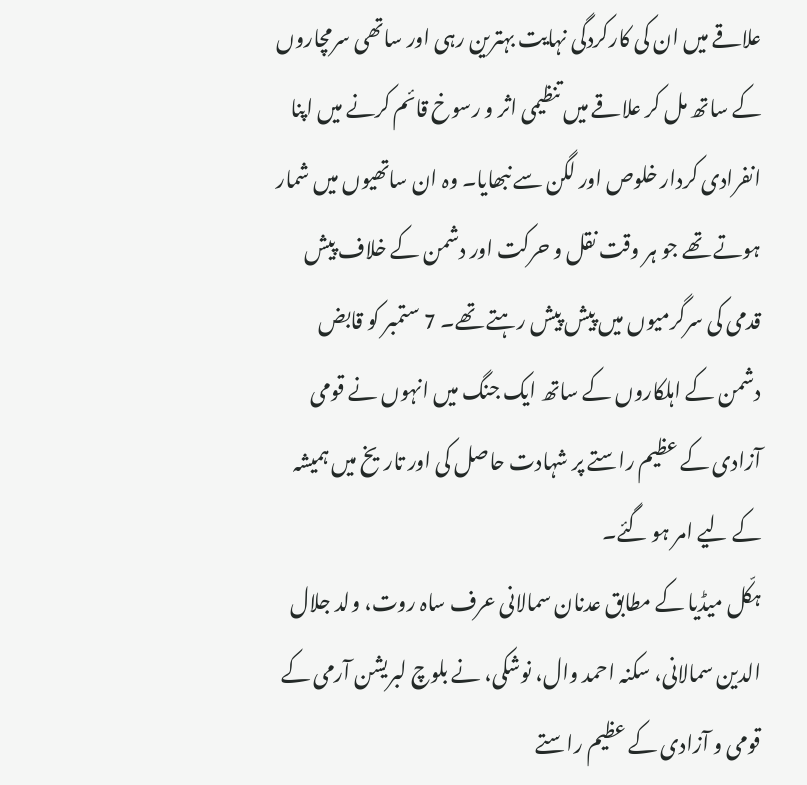علاقے میں ان کی کارکردگی نہایت بہترین رہی اور ساتھی سرمچاروں کے ساتھ مل کر علاقے میں تنظیمی اثر و رسوخ قائم کرنے میں اپنا انفرادی کردار خلوص اور لگن سے نبھایا۔ وہ ان ساتھیوں میں شمار ہوتے تھے جو ہر وقت نقل و حرکت اور دشمن کے خلاف پیش قدمی کی سرگرمیوں میں پیش پیش رہتے تھے۔ 7 ستمبر کو قابض دشمن کے اہلکاروں کے ساتھ ایک جنگ میں انہوں نے قومی آزادی کے عظیم راستے پر شہادت حاصل کی اور تاریخ میں ہمیشہ کے لیے امر ہو گئے۔
ہکّل میڈیا کے مطابق عدنان سمالانی عرف ساہ روت، ولد جلال الدین سمالانی، سکنہ احمد وال، نوشکی، نے بلوچ لبریشن آرمی کے قومی و آزادی کے عظیم راستے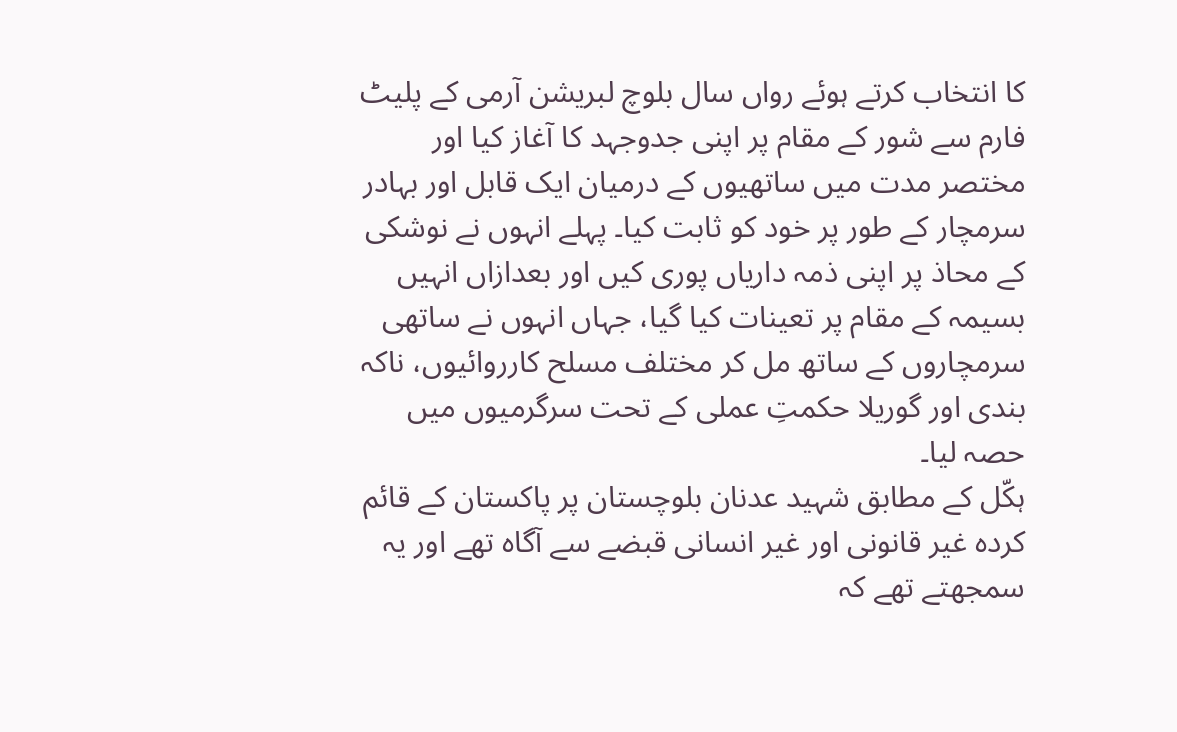کا انتخاب کرتے ہوئے رواں سال بلوچ لبریشن آرمی کے پلیٹ فارم سے شور کے مقام پر اپنی جدوجہد کا آغاز کیا اور مختصر مدت میں ساتھیوں کے درمیان ایک قابل اور بہادر سرمچار کے طور پر خود کو ثابت کیا۔ پہلے انہوں نے نوشکی کے محاذ پر اپنی ذمہ داریاں پوری کیں اور بعدازاں انہیں بسیمہ کے مقام پر تعینات کیا گیا، جہاں انہوں نے ساتھی سرمچاروں کے ساتھ مل کر مختلف مسلح کارروائیوں، ناکہ بندی اور گوریلا حکمتِ عملی کے تحت سرگرمیوں میں حصہ لیا۔
ہکّل کے مطابق شہید عدنان بلوچستان پر پاکستان کے قائم کردہ غیر قانونی اور غیر انسانی قبضے سے آگاہ تھے اور یہ سمجھتے تھے کہ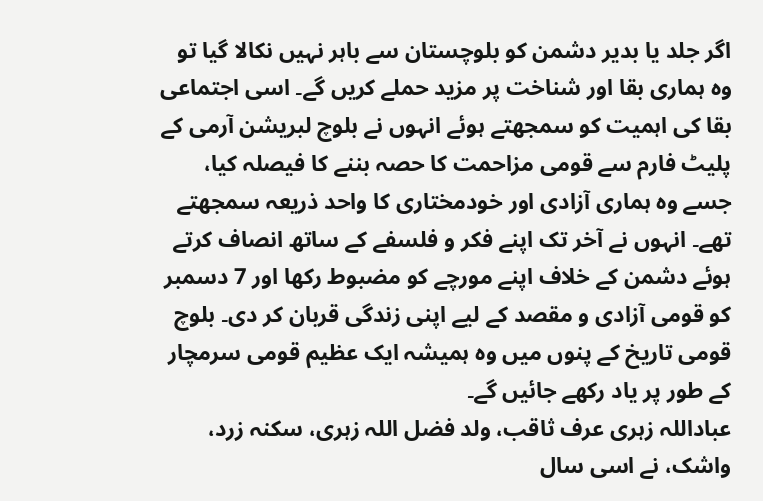اگر جلد یا بدیر دشمن کو بلوچستان سے باہر نہیں نکالا گیا تو وہ ہماری بقا اور شناخت پر مزید حملے کریں گے۔ اسی اجتماعی بقا کی اہمیت کو سمجھتے ہوئے انہوں نے بلوچ لبریشن آرمی کے پلیٹ فارم سے قومی مزاحمت کا حصہ بننے کا فیصلہ کیا، جسے وہ ہماری آزادی اور خودمختاری کا واحد ذریعہ سمجھتے تھے۔ انہوں نے آخر تک اپنے فکر و فلسفے کے ساتھ انصاف کرتے ہوئے دشمن کے خلاف اپنے مورچے کو مضبوط رکھا اور 7 دسمبر کو قومی آزادی و مقصد کے لیے اپنی زندگی قربان کر دی۔ بلوچ قومی تاریخ کے پنوں میں وہ ہمیشہ ایک عظیم قومی سرمچار کے طور پر یاد رکھے جائیں گے۔
عباداللہ زہری عرف ثاقب، ولد فضل اللہ زہری، سکنہ زرد، واشک، نے اسی سال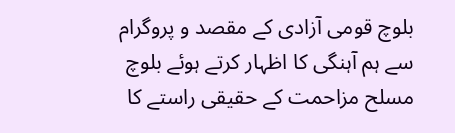بلوچ قومی آزادی کے مقصد و پروگرام سے ہم آہنگی کا اظہار کرتے ہوئے بلوچ مسلح مزاحمت کے حقیقی راستے کا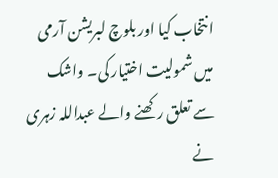انتخاب کیا اور بلوچ لبریشن آرمی میں شمولیت اختیار کی۔ واشک سے تعلق رکھنے والے عبداللہ زہری نے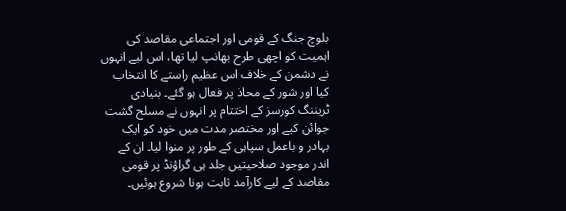بلوچ جنگ کے قومی اور اجتماعی مقاصد کی اہمیت کو اچھی طرح بھانپ لیا تھا، اس لیے انہوں نے دشمن کے خلاف اس عظیم راستے کا انتخاب کیا اور شور کے محاذ پر فعال ہو گئے۔ بنیادی ٹریننگ کورسز کے اختتام پر انہوں نے مسلح گشت جوائن کیے اور مختصر مدت میں خود کو ایک بہادر و باعمل سپاہی کے طور پر منوا لیا۔ ان کے اندر موجود صلاحیتیں جلد ہی گراؤنڈ پر قومی مقاصد کے لیے کارآمد ثابت ہونا شروع ہوئیں۔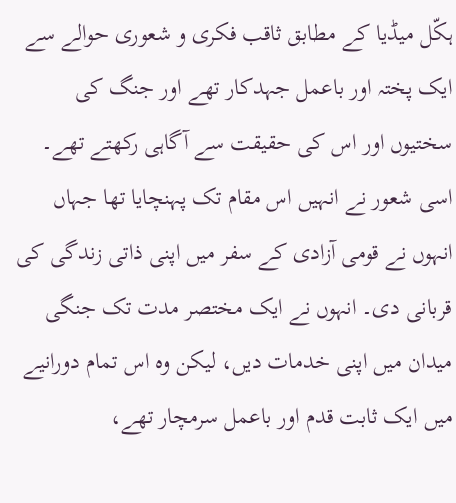ہکّل میڈیا کے مطابق ثاقب فکری و شعوری حوالے سے ایک پختہ اور باعمل جہدکار تھے اور جنگ کی سختیوں اور اس کی حقیقت سے آگاہی رکھتے تھے۔ اسی شعور نے انہیں اس مقام تک پہنچایا تھا جہاں انہوں نے قومی آزادی کے سفر میں اپنی ذاتی زندگی کی قربانی دی۔ انہوں نے ایک مختصر مدت تک جنگی میدان میں اپنی خدمات دیں، لیکن وہ اس تمام دورانیے میں ایک ثابت قدم اور باعمل سرمچار تھے،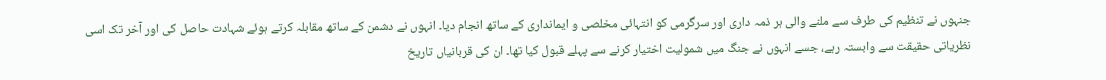جنہوں نے تنظیم کی طرف سے ملنے والی ہر ذمہ داری اور سرگرمی کو انتہائی مخلصی و ایمانداری کے ساتھ انجام دیا۔ انہوں نے دشمن کے ساتھ مقابلہ کرتے ہوئے شہادت حاصل کی اور آخر تک اسی نظریاتی حقیقت سے وابستہ رہے، جسے انہوں نے جنگ میں شمولیت اختیار کرنے سے پہلے قبول کیا تھا۔ ان کی قربانیاں تاریخ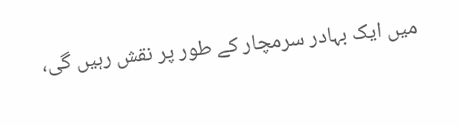میں ایک بہادر سرمچار کے طور پر نقش رہیں گی،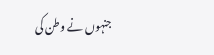جنہوں نے وطن کی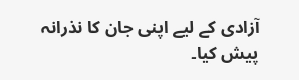آزادی کے لیے اپنی جان کا نذرانہ پیش کیا۔